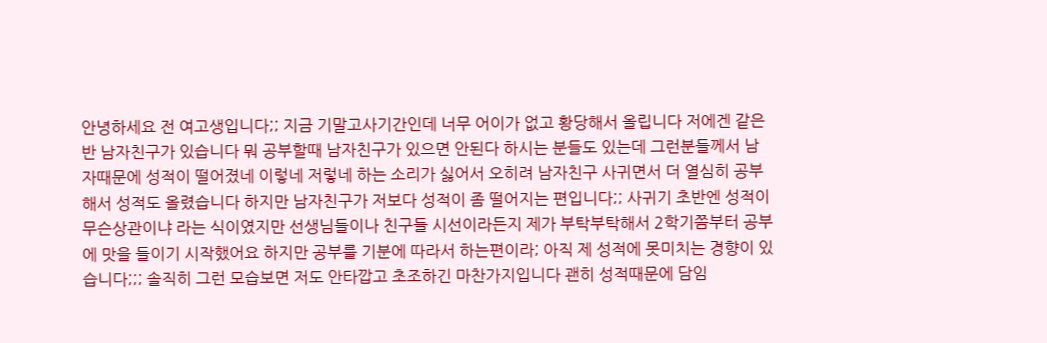안녕하세요 전 여고생입니다;; 지금 기말고사기간인데 너무 어이가 없고 황당해서 올립니다 저에겐 같은반 남자친구가 있습니다 뭐 공부할때 남자친구가 있으면 안된다 하시는 분들도 있는데 그런분들께서 남자때문에 성적이 떨어졌네 이렇네 저렇네 하는 소리가 싫어서 오히려 남자친구 사귀면서 더 열심히 공부해서 성적도 올렸습니다 하지만 남자친구가 저보다 성적이 좀 떨어지는 편입니다;; 사귀기 초반엔 성적이 무슨상관이냐 라는 식이였지만 선생님들이나 친구들 시선이라든지 제가 부탁부탁해서 2학기쯤부터 공부에 맛을 들이기 시작했어요 하지만 공부를 기분에 따라서 하는편이라; 아직 제 성적에 못미치는 경향이 있습니다;;; 솔직히 그런 모습보면 저도 안타깝고 초조하긴 마찬가지입니다 괜히 성적때문에 담임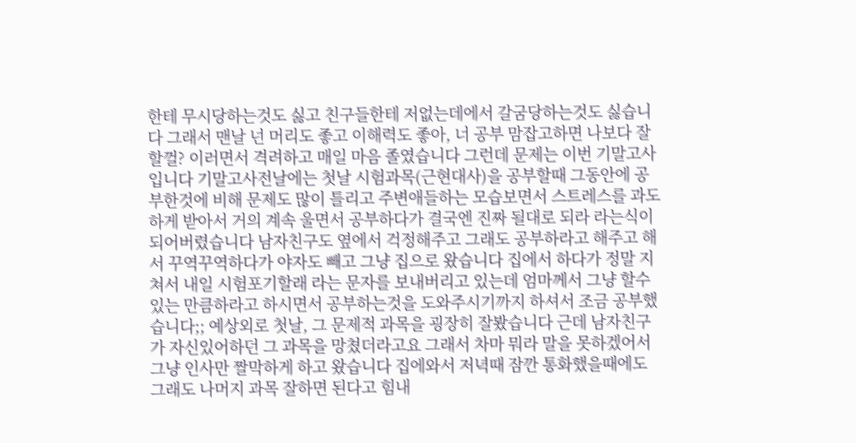한테 무시당하는것도 싫고 친구들한테 저없는데에서 갈굼당하는것도 싫습니다 그래서 맨날 넌 머리도 좋고 이해력도 좋아, 너 공부 맘잡고하면 나보다 잘할껄? 이러면서 격려하고 매일 마음 졸였습니다 그런데 문제는 이번 기말고사입니다 기말고사전날에는 첫날 시험과목(근현대사)을 공부할때 그동안에 공부한것에 비해 문제도 많이 틀리고 주변애들하는 모습보면서 스트레스를 과도하게 받아서 거의 계속 울면서 공부하다가 결국엔 진짜 될대로 되라 라는식이 되어버렸습니다 남자친구도 옆에서 걱정해주고 그래도 공부하라고 해주고 해서 꾸역꾸역하다가 야자도 빼고 그냥 집으로 왔습니다 집에서 하다가 정말 지쳐서 내일 시험포기할래 라는 문자를 보내버리고 있는데 엄마께서 그냥 할수있는 만큼하라고 하시면서 공부하는것을 도와주시기까지 하셔서 조금 공부했습니다;; 예상외로 첫날, 그 문제적 과목을 굉장히 잘봤습니다 근데 남자친구가 자신있어하던 그 과목을 망쳤더라고요 그래서 차마 뭐라 말을 못하겠어서 그냥 인사만 짤막하게 하고 왔습니다 집에와서 저녁때 잠깐 통화했을때에도 그래도 나머지 과목 잘하면 된다고 힘내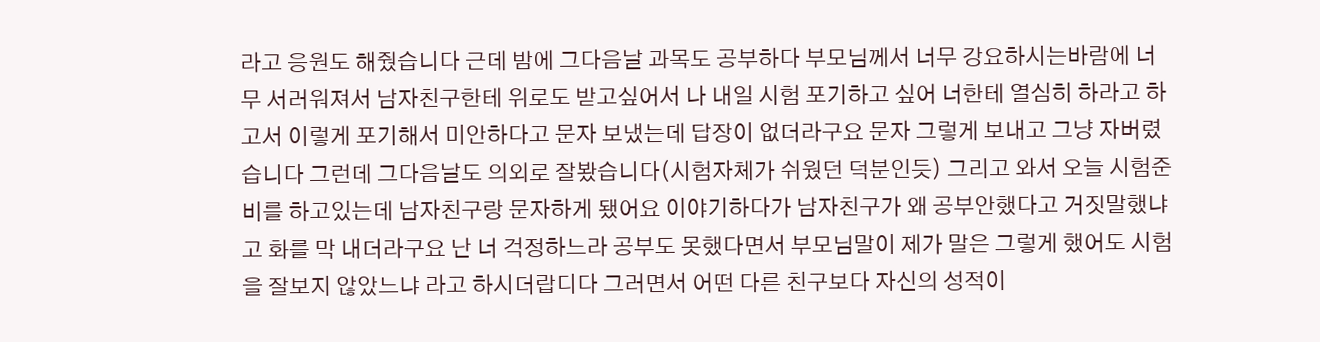라고 응원도 해줬습니다 근데 밤에 그다음날 과목도 공부하다 부모님께서 너무 강요하시는바람에 너무 서러워져서 남자친구한테 위로도 받고싶어서 나 내일 시험 포기하고 싶어 너한테 열심히 하라고 하고서 이렇게 포기해서 미안하다고 문자 보냈는데 답장이 없더라구요 문자 그렇게 보내고 그냥 자버렸습니다 그런데 그다음날도 의외로 잘봤습니다(시험자체가 쉬웠던 덕분인듯) 그리고 와서 오늘 시험준비를 하고있는데 남자친구랑 문자하게 됐어요 이야기하다가 남자친구가 왜 공부안했다고 거짓말했냐고 화를 막 내더라구요 난 너 걱정하느라 공부도 못했다면서 부모님말이 제가 말은 그렇게 했어도 시험을 잘보지 않았느냐 라고 하시더랍디다 그러면서 어떤 다른 친구보다 자신의 성적이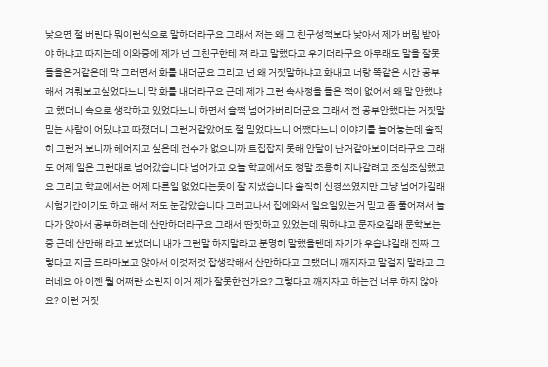낮으면 절 버린다 뭐이런식으로 말하더라구요 그래서 저는 왜 그 친구성적보다 낮아서 제가 버림 받아야 하냐고 따지는데 이와중에 제가 넌 그친구한테 져 라고 말했다고 우기더라구요 아무래도 말을 잘못들을은거같은데 막 그러면서 화를 내더군요 그리고 넌 왜 거짓말하냐고 화내고 너랑 똑같은 시간 공부해서 겨뤄보고싶었다느니 막 화를 내더라구요 근데 제가 그런 속사정을 들은 적이 없어서 왜 말 안했냐고 했더니 속으로 생각하고 있었다느니 하면서 슬쩍 넘어가버리더군요 그래서 전 공부안했다는 거짓말 믿는 사람이 어딨냐고 따졌더니 그런거같았어도 절 믿었다느니 어쨌다느니 이야기를 늘어놓는데 솔직히 그런거 보니까 헤어지고 싶은데 건수가 없으니까 트집잡지 못해 안달이 난거같아보이더라구요 그래도 어제 일은 그런대로 넘어갔습니다 넘어가고 오늘 학교에서도 정말 조용히 지나갈려고 조심조심했고요 그리고 학교에서는 어제 다른일 없었다는듯이 잘 지냈습니다 솔직히 신경쓰였지만 그냥 넘어가길래 시험기간이기도 하고 해서 저도 눈감았습니다 그러고나서 집에와서 일요일있는거 믿고 좀 풀어져서 놀다가 앉아서 공부하려는데 산만하더라구요 그래서 딴짓하고 있었는데 뭐하냐고 문자오길래 문학보는중 근데 산만해 라고 보냈더니 내가 그런말 하지말라고 분명히 말했을텐데 자기가 우습냐길래 진짜 그렇다고 지금 드라마보고 앉아서 이것저것 잡생각해서 산만하다고 그랬더니 깨지자고 말걸지 말라고 그러네요 아 이젠 뭘 어쩌란 소린지 이거 제가 잘못한건가요? 그렇다고 깨지자고 하는건 너무 하지 않아요? 이런 거짓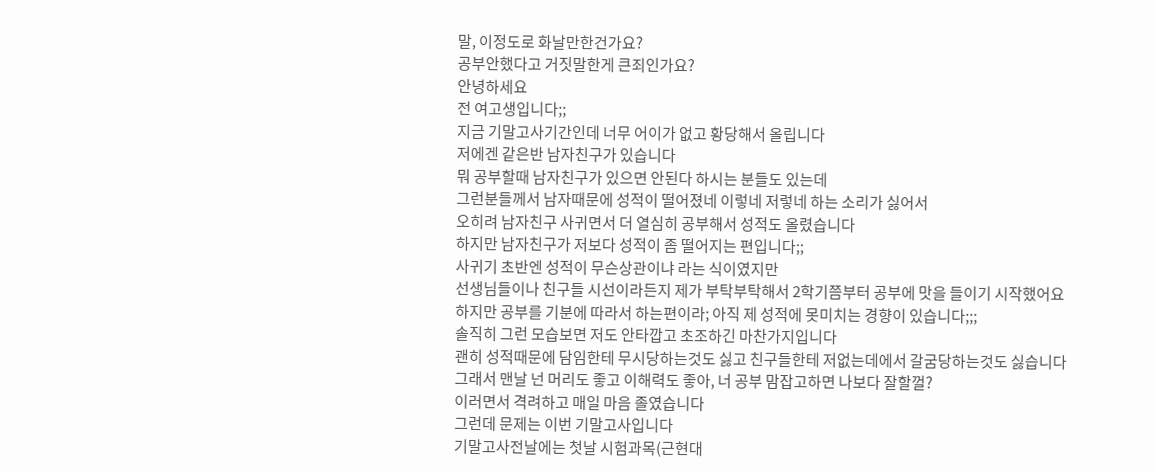말, 이정도로 화날만한건가요?
공부안했다고 거짓말한게 큰죄인가요?
안녕하세요
전 여고생입니다;;
지금 기말고사기간인데 너무 어이가 없고 황당해서 올립니다
저에겐 같은반 남자친구가 있습니다
뭐 공부할때 남자친구가 있으면 안된다 하시는 분들도 있는데
그런분들께서 남자때문에 성적이 떨어졌네 이렇네 저렇네 하는 소리가 싫어서
오히려 남자친구 사귀면서 더 열심히 공부해서 성적도 올렸습니다
하지만 남자친구가 저보다 성적이 좀 떨어지는 편입니다;;
사귀기 초반엔 성적이 무슨상관이냐 라는 식이였지만
선생님들이나 친구들 시선이라든지 제가 부탁부탁해서 2학기쯤부터 공부에 맛을 들이기 시작했어요
하지만 공부를 기분에 따라서 하는편이라; 아직 제 성적에 못미치는 경향이 있습니다;;;
솔직히 그런 모습보면 저도 안타깝고 초조하긴 마찬가지입니다
괜히 성적때문에 담임한테 무시당하는것도 싫고 친구들한테 저없는데에서 갈굼당하는것도 싫습니다
그래서 맨날 넌 머리도 좋고 이해력도 좋아, 너 공부 맘잡고하면 나보다 잘할껄?
이러면서 격려하고 매일 마음 졸였습니다
그런데 문제는 이번 기말고사입니다
기말고사전날에는 첫날 시험과목(근현대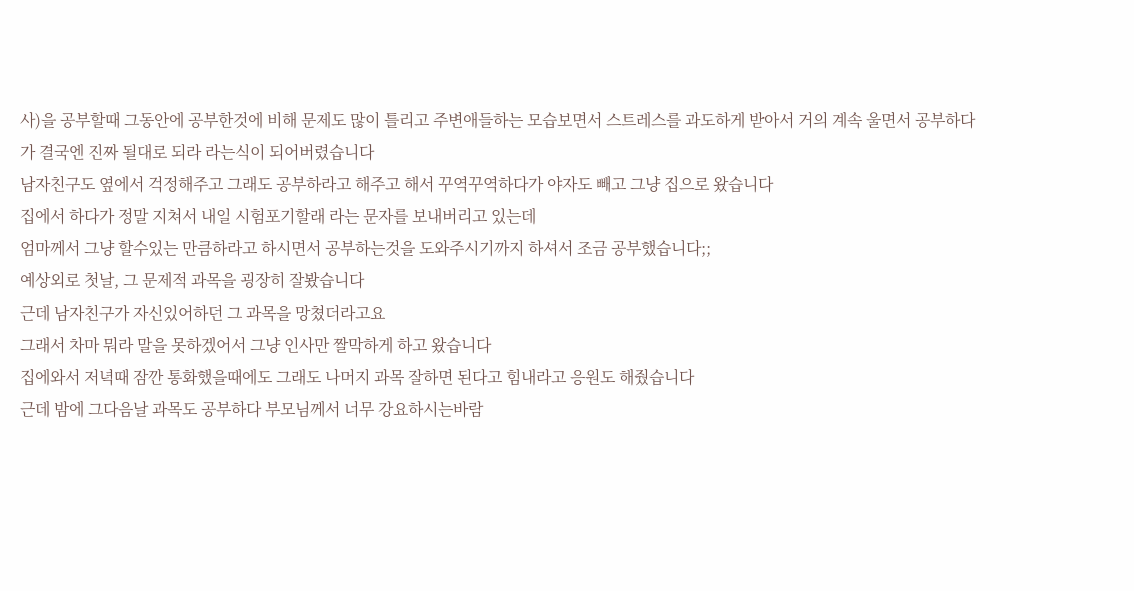사)을 공부할때 그동안에 공부한것에 비해 문제도 많이 틀리고 주변애들하는 모습보면서 스트레스를 과도하게 받아서 거의 계속 울면서 공부하다가 결국엔 진짜 될대로 되라 라는식이 되어버렸습니다
남자친구도 옆에서 걱정해주고 그래도 공부하라고 해주고 해서 꾸역꾸역하다가 야자도 빼고 그냥 집으로 왔습니다
집에서 하다가 정말 지쳐서 내일 시험포기할래 라는 문자를 보내버리고 있는데
엄마께서 그냥 할수있는 만큼하라고 하시면서 공부하는것을 도와주시기까지 하셔서 조금 공부했습니다;;
예상외로 첫날, 그 문제적 과목을 굉장히 잘봤습니다
근데 남자친구가 자신있어하던 그 과목을 망쳤더라고요
그래서 차마 뭐라 말을 못하겠어서 그냥 인사만 짤막하게 하고 왔습니다
집에와서 저녁때 잠깐 통화했을때에도 그래도 나머지 과목 잘하면 된다고 힘내라고 응원도 해줬습니다
근데 밤에 그다음날 과목도 공부하다 부모님께서 너무 강요하시는바람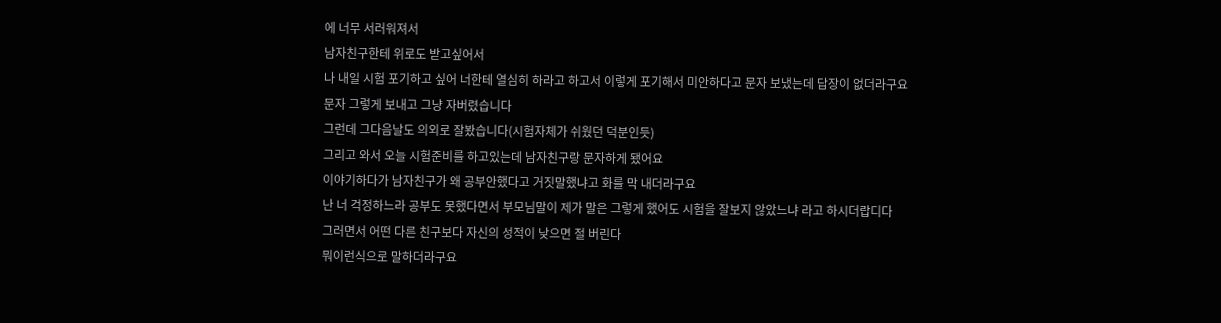에 너무 서러워져서
남자친구한테 위로도 받고싶어서
나 내일 시험 포기하고 싶어 너한테 열심히 하라고 하고서 이렇게 포기해서 미안하다고 문자 보냈는데 답장이 없더라구요
문자 그렇게 보내고 그냥 자버렸습니다
그런데 그다음날도 의외로 잘봤습니다(시험자체가 쉬웠던 덕분인듯)
그리고 와서 오늘 시험준비를 하고있는데 남자친구랑 문자하게 됐어요
이야기하다가 남자친구가 왜 공부안했다고 거짓말했냐고 화를 막 내더라구요
난 너 걱정하느라 공부도 못했다면서 부모님말이 제가 말은 그렇게 했어도 시험을 잘보지 않았느냐 라고 하시더랍디다
그러면서 어떤 다른 친구보다 자신의 성적이 낮으면 절 버린다
뭐이런식으로 말하더라구요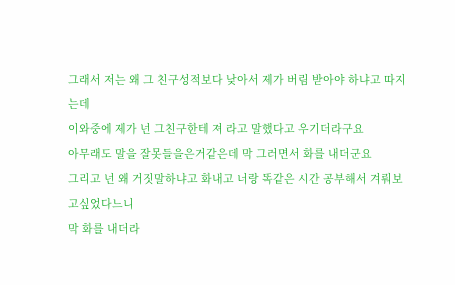그래서 저는 왜 그 친구성적보다 낮아서 제가 버림 받아야 하냐고 따지는데
이와중에 제가 넌 그친구한테 져 라고 말했다고 우기더라구요
아무래도 말을 잘못들을은거같은데 막 그러면서 화를 내더군요
그리고 넌 왜 거짓말하냐고 화내고 너랑 똑같은 시간 공부해서 겨뤄보고싶었다느니
막 화를 내더라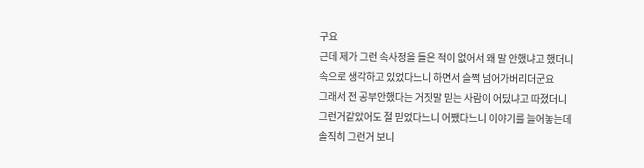구요
근데 제가 그런 속사정을 들은 적이 없어서 왜 말 안했냐고 했더니
속으로 생각하고 있었다느니 하면서 슬쩍 넘어가버리더군요
그래서 전 공부안했다는 거짓말 믿는 사람이 어딨냐고 따졌더니
그런거같았어도 절 믿었다느니 어쨌다느니 이야기를 늘어놓는데
솔직히 그런거 보니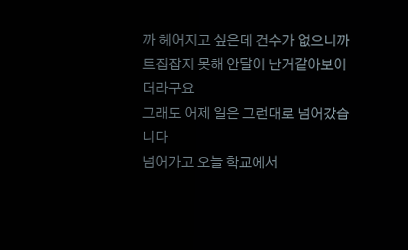까 헤어지고 싶은데 건수가 없으니까
트집잡지 못해 안달이 난거같아보이더라구요
그래도 어제 일은 그런대로 넘어갔습니다
넘어가고 오늘 학교에서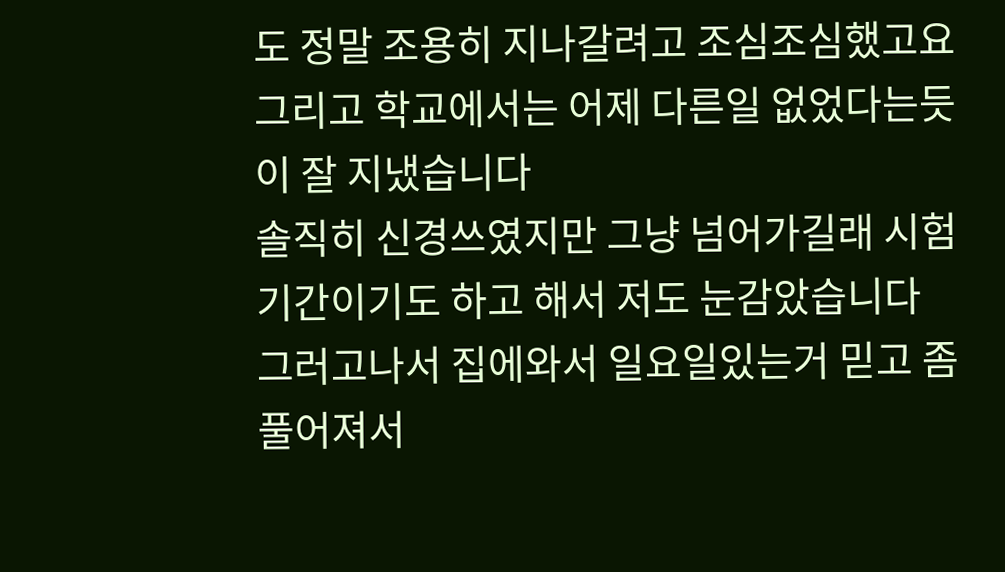도 정말 조용히 지나갈려고 조심조심했고요
그리고 학교에서는 어제 다른일 없었다는듯이 잘 지냈습니다
솔직히 신경쓰였지만 그냥 넘어가길래 시험기간이기도 하고 해서 저도 눈감았습니다
그러고나서 집에와서 일요일있는거 믿고 좀 풀어져서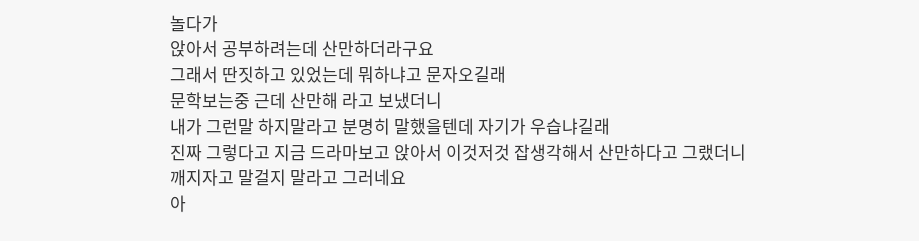놀다가
앉아서 공부하려는데 산만하더라구요
그래서 딴짓하고 있었는데 뭐하냐고 문자오길래
문학보는중 근데 산만해 라고 보냈더니
내가 그런말 하지말라고 분명히 말했을텐데 자기가 우습냐길래
진짜 그렇다고 지금 드라마보고 앉아서 이것저것 잡생각해서 산만하다고 그랬더니
깨지자고 말걸지 말라고 그러네요
아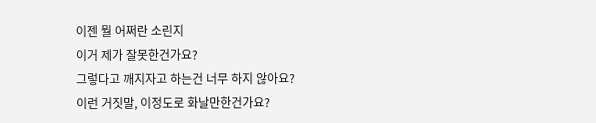이젠 뭘 어쩌란 소린지
이거 제가 잘못한건가요?
그렇다고 깨지자고 하는건 너무 하지 않아요?
이런 거짓말, 이정도로 화날만한건가요?